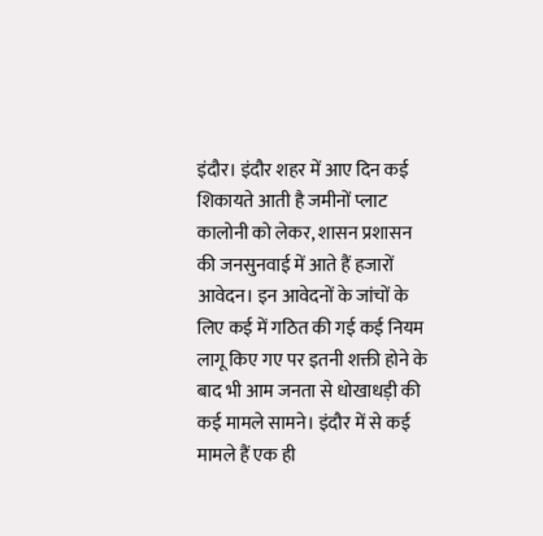इंदौर। इंदौर शहर में आए दिन कई शिकायते आती है जमीनों प्लाट कालोनी को लेकर, शासन प्रशासन की जनसुनवाई में आते हैं हजारों आवेदन। इन आवेदनों के जांचों के लिए कई में गठित की गई कई नियम लागू किए गए पर इतनी शक्ती होने के बाद भी आम जनता से धोखाधड़ी की कई मामले सामने। इंदौर में से कई मामले हैं एक ही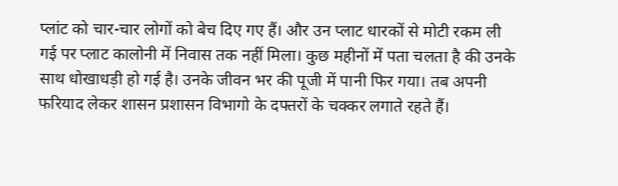प्लांट को चार-चार लोगों को बेच दिए गए हैं। और उन प्लाट धारकों से मोटी रकम ली गई पर प्लाट कालोनी में निवास तक नहीं मिला। कुछ महीनों में पता चलता है की उनके साथ धोखाधड़ी हो गई है। उनके जीवन भर की पूजी में पानी फिर गया। तब अपनी फरियाद लेकर शासन प्रशासन विभागो के दफ्तरों के चक्कर लगाते रहते हैं।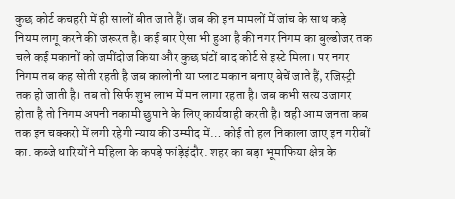कुछ कोर्ट कचहरी में ही सालों बीत जाते हैं। जब की इन मामलों में जांच के साथ कड़े नियम लागू करने की जरूरत है। कई बार ऐसा भी हुआ है की नगर निगम का बुल्डोजर तक चले कई मकानों को जमींदोज किया और कुछ घंटों बाद कोर्ट से इस्टे मिला। पर नगर निगम तब कह सोती रहती है जब कालोनी या प्लाट मकान बनाए बेचें जाते हैं, रजिस्ट्री तक हो जाती है। तब तो सिर्फ शुभ लाभ में मन लागा रहता है। जब कभी सत्य उजागर होता है तो निगम अपनी नकामी छुपाने के लिए कार्यवाही करती है। वही आम जनता कब तक इन चक्करो में लगी रहेगी न्याय की उम्मीद में… कोई तो हल निकाला जाए इन गरीबों का. कब्जे धारियों ने महिला के कपड़े फांड़ेइंदौर. शहर का बड़ा भूमाफिया क्षेत्र के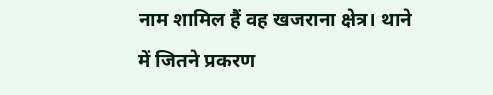नाम शामिल हैं वह खजराना क्षेत्र। थाने में जितने प्रकरण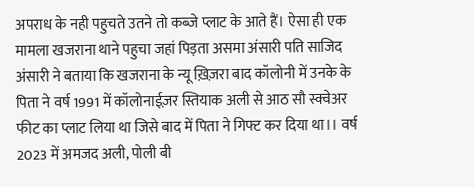अपराध के नही पहुचते उतने तो कब्जे प्लाट के आते हैं। ऐसा ही एक मामला खजराना थाने पहुचा जहां पिड़ता असमा अंसारी पति साजिद अंसारी ने बताया कि खजराना के न्यू ख़िज़रा बाद कॉलोनी में उनके के पिता ने वर्ष 1991 में कॉलोनाईज़र स्तियाक अली से आठ सौ स्क्वेअर फीट का प्लाट लिया था जिसे बाद में पिता ने गिफ्ट कर दिया था।। वर्ष 2023 में अमजद अली, पोली बी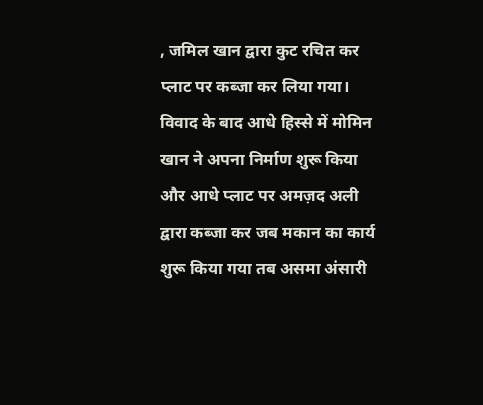, जमिल खान द्वारा कुट रचित कर प्लाट पर कब्जा कर लिया गया। विवाद के बाद आधे हिस्से में मोमिन खान ने अपना निर्माण शुरू किया और आधे प्लाट पर अमज़द अली द्वारा कब्जा कर जब मकान का कार्य शुरू किया गया तब असमा अंसारी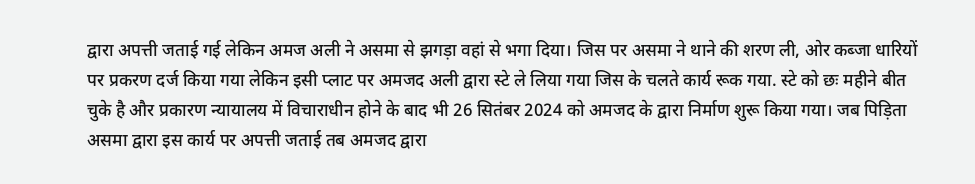द्वारा अपत्ती जताई गई लेकिन अमज अली ने असमा से झगड़ा वहां से भगा दिया। जिस पर असमा ने थाने की शरण ली, ओर कब्जा धारियों पर प्रकरण दर्ज किया गया लेकिन इसी प्लाट पर अमजद अली द्वारा स्टे ले लिया गया जिस के चलते कार्य रूक गया. स्टे को छः महीने बीत चुके है और प्रकारण न्यायालय में विचाराधीन होने के बाद भी 26 सितंबर 2024 को अमजद के द्वारा निर्माण शुरू किया गया। जब पिड़िता असमा द्वारा इस कार्य पर अपत्ती जताई तब अमजद द्वारा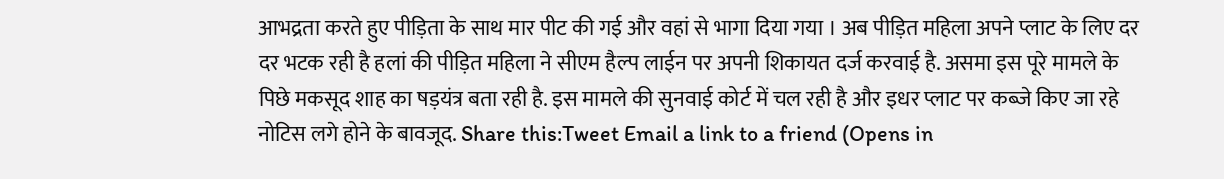आभद्रता करते हुए पीड़िता के साथ मार पीट की गई और वहां से भागा दिया गया । अब पीड़ित महिला अपने प्लाट के लिए दर दर भटक रही है हलां की पीड़ित महिला ने सीएम हैल्प लाईन पर अपनी शिकायत दर्ज करवाई है. असमा इस पूरे मामले के पिछे मकसूद शाह का षड़यंत्र बता रही है. इस मामले की सुनवाई कोर्ट में चल रही है और इधर प्लाट पर कब्जे किए जा रहे नोटिस लगे होने के बावजूद. Share this:Tweet Email a link to a friend (Opens in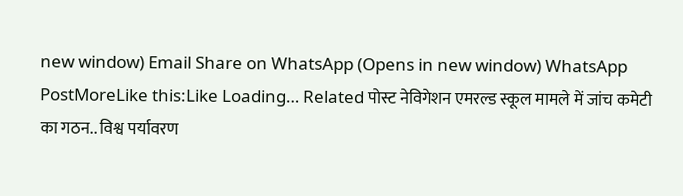new window) Email Share on WhatsApp (Opens in new window) WhatsApp PostMoreLike this:Like Loading… Related पोस्ट नेविगेशन एमरल्ड स्कूल मामले में जांच कमेटी का गठन.. विश्व पर्यावरण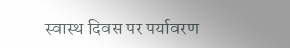स्वास्थ दिवस पर पर्यावरण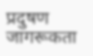प्रदुषण जागरूकता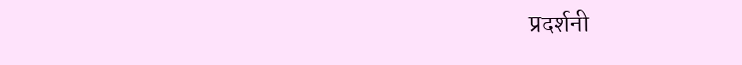प्रदर्शनी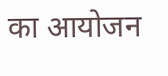का आयोजन